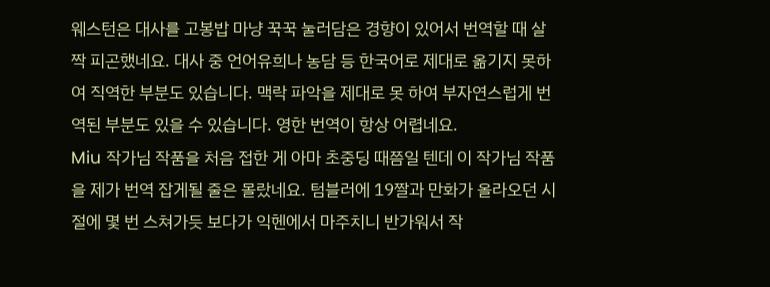웨스턴은 대사를 고봉밥 마냥 꾹꾹 눌러담은 경향이 있어서 번역할 때 살짝 피곤했네요. 대사 중 언어유희나 농담 등 한국어로 제대로 옮기지 못하여 직역한 부분도 있습니다. 맥락 파악을 제대로 못 하여 부자연스럽게 번역된 부분도 있을 수 있습니다. 영한 번역이 항상 어렵네요.
Miu 작가님 작품을 처음 접한 게 아마 초중딩 때쯤일 텐데 이 작가님 작품을 제가 번역 잡게될 줄은 몰랐네요. 텀블러에 19짤과 만화가 올라오던 시절에 몇 번 스쳐가듯 보다가 익헨에서 마주치니 반가워서 작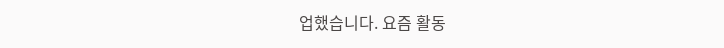업했습니다. 요즘 활동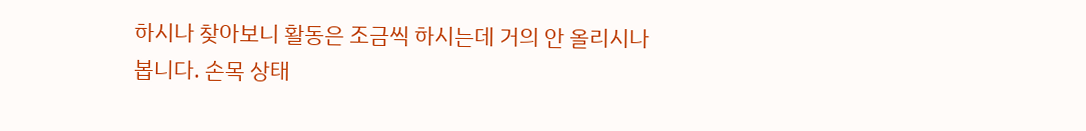하시나 찾아보니 활동은 조금씩 하시는데 거의 안 올리시나 봅니다. 손목 상태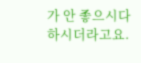가 안 좋으시다 하시더라고요.